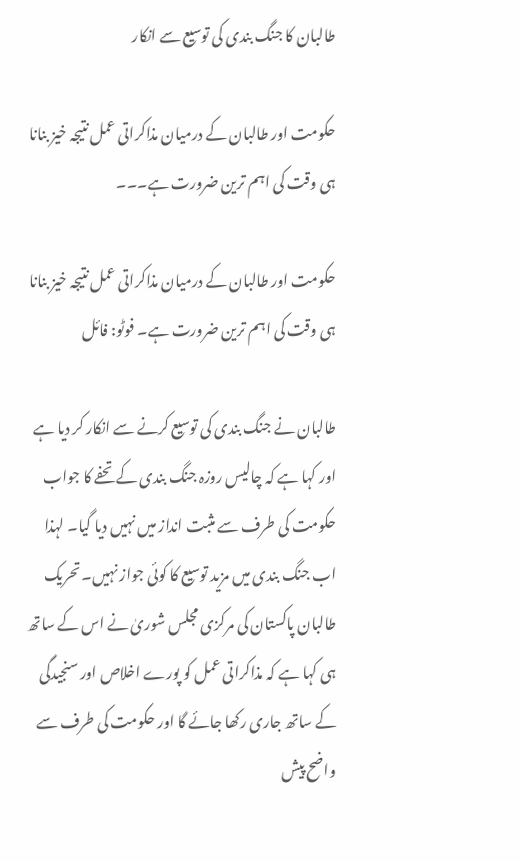طالبان کا جنگ بندی کی توسیع سے انکار

حکومت اور طالبان کے درمیان مذاکراتی عمل نتیجہ خیز بنانا ہی وقت کی اہم ترین ضرورت ہے۔۔۔

حکومت اور طالبان کے درمیان مذاکراتی عمل نتیجہ خیز بنانا ہی وقت کی اہم ترین ضرورت ہے۔ فوٹو: فائل

طالبان نے جنگ بندی کی توسیع کرنے سے انکار کر دیا ہے اور کہا ہے کہ چالیس روزہ جنگ بندی کے تحفے کا جواب حکومت کی طرف سے مثبت انداز میں نہیں دیا گیا۔ لہذا اب جنگ بندی میں مزید توسیع کا کوئی جواز نہیں۔ تحریک طالبان پاکستان کی مرکزی مجلس شوریٰ نے اس کے ساتھ ہی کہا ہے کہ مذاکراتی عمل کو پورے اخلاص اور سنجیدگی کے ساتھ جاری رکھا جائے گا اور حکومت کی طرف سے واضح پیش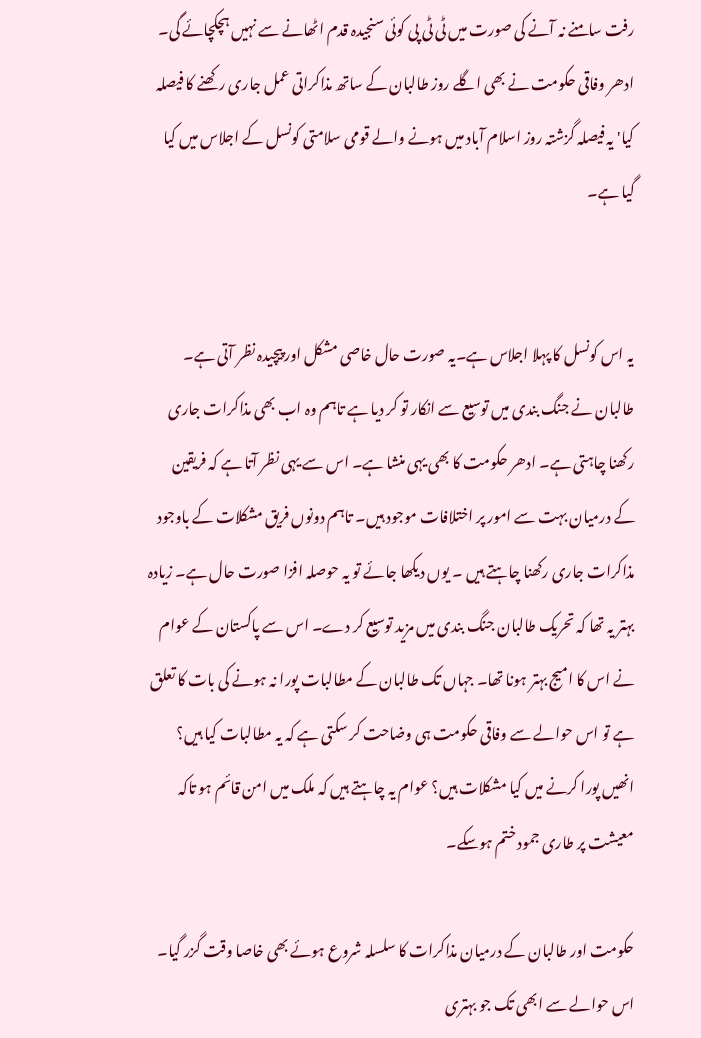رفت سامنے نہ آنے کی صورت میں ٹی ٹی پی کوئی سنجیدہ قدم اٹھانے سے نہیں ہچکچائے گی۔ ادھر وفاقی حکومت نے بھی اگلے روز طالبان کے ساتھ مذاکراتی عمل جاری رکھنے کا فیصلہ کیا' یہ فیصلہ گزشتہ روز اسلام آباد میں ہونے والے قومی سلامتی کونسل کے اجلاس میں کیا گیا ہے۔


یہ اس کونسل کا پہلا اجلاس ہے۔یہ صورت حال خاصی مشکل اور پیچیدہ نظر آتی ہے۔ طالبان نے جنگ بندی میں توسیع سے انکار تو کر دیا ہے تاہم وہ اب بھی مذاکرات جاری رکھنا چاہتی ہے۔ ادھر حکومت کا بھی یہی منشا ہے۔ اس سے یہی نظر آتا ہے کہ فریقین کے درمیان بہت سے امور پر اختلافات موجود ہیں۔ تاہم دونوں فریق مشکلات کے باوجود مذاکرات جاری رکھنا چاہتے ہیں ۔ یوں دیکھا جائے تو یہ حوصلہ افزا صورت حال ہے۔ زیادہ بہتر یہ تھا کہ تحریک طالبان جنگ بندی میں مزید توسیع کر دے۔ اس سے پاکستان کے عوام نے اس کا امیج بہتر ہونا تھا۔ جہاں تک طالبان کے مطالبات پورا نہ ہونے کی بات کا تعلق ہے تو اس حوالے سے وفاقی حکومت ہی وضاحت کر سکتی ہے کہ یہ مطالبات کیا ہیں؟ انھیں پورا کرنے میں کیا مشکلات ہیں؟ عوام یہ چاہتے ہیں کہ ملک میں امن قائم ہو تاکہ معیشت پر طاری جمود ختم ہوسکے۔

حکومت اور طالبان کے درمیان مذاکرات کا سلسلہ شروع ہوئے بھی خاصا وقت گزر گیا۔ اس حوالے سے ابھی تک جو بہتری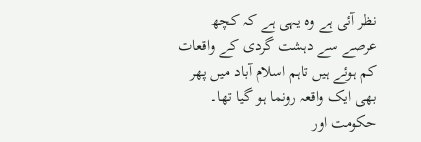نظر آئی ہے وہ یہی ہے کہ کچھ عرصے سے دہشت گردی کے واقعات کم ہوئے ہیں تاہم اسلام آباد میں پھر بھی ایک واقعہ رونما ہو گیا تھا۔ حکومت اور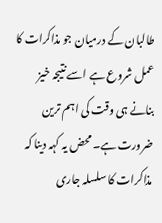طالبان کے درمیان جو مذاکرات کا عمل شروع ہے اسے نتیجہ خیز بنانے ہی وقت کی اہم ترین ضرورت ہے۔ محض یہ کہہ دینا کہ مذاکرات کا سلسلہ جاری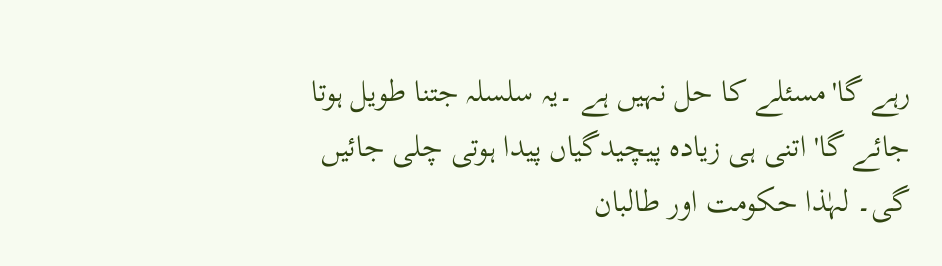رہے گا'مسئلے کا حل نہیں ہے ۔یہ سلسلہ جتنا طویل ہوتا جائے گا' اتنی ہی زیادہ پیچیدگیاں پیدا ہوتی چلی جائیں گی۔ لہٰذا حکومت اور طالبان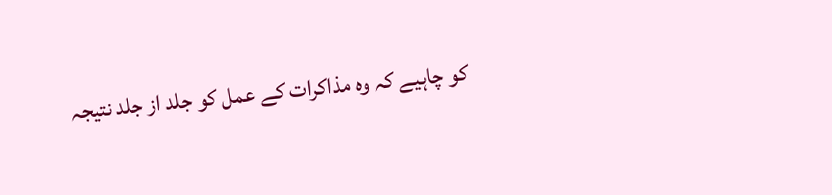کو چاہیے کہ وہ مذاکرات کے عمل کو جلد از جلد نتیجہ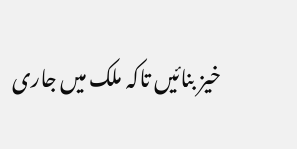خیز بنائیں تاکہ ملک میں جاری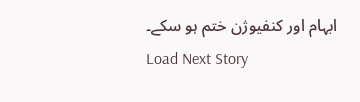ابہام اور کنفیوژن ختم ہو سکے۔
Load Next Story